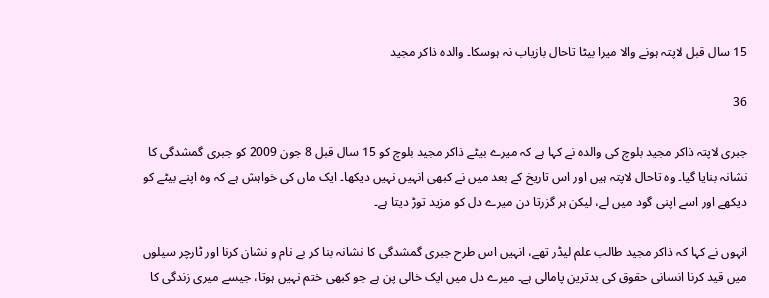15 سال قبل لاپتہ ہونے والا میرا بیٹا تاحال بازیاب نہ ہوسکا۔ والدہ ذاکر مجید

36

جبری لاپتہ ذاکر مجید بلوچ کی والدہ نے کہا ہے کہ میرے بیٹے ذاکر مجید بلوچ کو 15 سال قبل 8 جون 2009 کو جبری گمشدگی کا نشانہ بنایا گیا۔ وہ تاحال لاپتہ ہیں اور اس تاریخ کے بعد میں نے کبھی انہیں نہیں دیکھا۔ ایک ماں کی خواہش ہے کہ وہ اپنے بیٹے کو دیکھے اور اسے اپنی گود میں لے، لیکن ہر گزرتا دن میرے دل کو مزید توڑ دیتا ہے۔

انہوں نے کہا کہ ذاکر مجید طالب علم لیڈر تھے، انہیں اس طرح جبری گمشدگی کا نشانہ بنا کر بے نام و نشان کرنا اور ٹارچر سیلوں میں قید کرنا انسانی حقوق کی بدترین پامالی ہے۔ میرے دل میں ایک خالی پن ہے جو کبھی ختم نہیں ہوتا، جیسے میری زندگی کا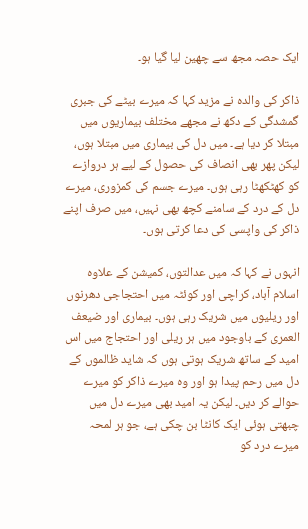ایک حصہ مجھ سے چھین لیا گیا ہو۔

ذاکر کی والدہ نے مزید کہا کہ میرے بیٹے کی جبری گمشدگی کے دکھ نے مجھے مختلف بیماریوں میں مبتلا کر دیا ہے۔ میں دل کی بیماری میں مبتلا ہوں، لیکن پھر بھی انصاف کی حصول کے لیے ہر دروازے کو کھٹکھٹا رہی ہوں۔ میرے جسم کی کمزوری، میرے دل کے درد کے سامنے کچھ بھی نہیں، میں صرف اپنے ذاکر کی واپسی کی دعا کرتی ہوں۔

انہوں نے کہا کہ میں عدالتوں، کمیشن کے علاوہ اسلام آباد، کراچی اور کوئٹہ میں احتجاجی دھرنوں اور ریلیوں میں شریک رہی ہوں۔ بیماری اور ضیعف العمری کے باوجود میں ہر ریلی اور احتجاج میں اس امید کے ساتھ شریک ہوتی ہوں کہ شاید ظالموں کے دل میں رحم پیدا ہو اور وہ میرے ذاکر کو میرے حوالے کر دیں۔ لیکن یہ امید بھی میرے دل میں چبھتی ہوئی ایک کانٹا بن چکی ہے، جو ہر لمحہ میرے درد کو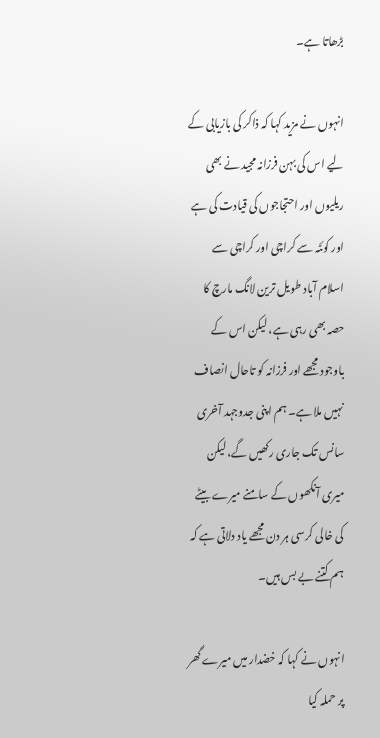بڑھاتا ہے۔

انہوں نے مزید کہا کہ ذاکر کی بازیابی کے لیے اس کی بہن فرزانہ مجید نے بھی ریلیوں اور احتجاجوں کی قیادت کی ہے اور کوئٹہ سے کراچی اور کراچی سے اسلام آباد طویل ترین لانگ مارچ کا حصہ بھی رہی ہے، لیکن اس کے باوجود مجھے اور فرزانہ کو تاحال انصاف نہیں ملا ہے۔ ہم اپنی جدوجہد آخری سانس تک جاری رکھیں گے، لیکن میری آنکھوں کے سامنے میرے بیٹے کی خالی کرسی ہر دن مجھے یاد دلاتی ہے کہ ہم کتنے بے بس ہیں۔

انہوں نے کہا کہ خضدار میں میرے گھر پر حملہ کیا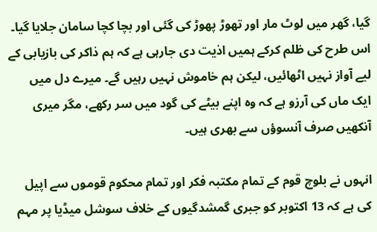گیا، گھر میں لوٹ مار اور تھوڑ پھوڑ کی گئی اور بچا کچا سامان جلایا گیا۔ اس طرح کی ظلم کرکے ہمیں اذیت دی جارہی ہے کہ ہم ذاکر کی بازیابی کے لیے آواز نہیں اٹھائیں، لیکن ہم خاموش نہیں رہیں گے۔ میرے دل میں ایک ماں کی آرزو ہے کہ وہ اپنے بیٹے کی گود میں سر رکھے، مگر میری آنکھیں صرف آنسوؤں سے بھری ہیں۔

انہوں نے بلوچ قوم کے تمام مکتبہ فکر اور تمام محکوم قوموں سے اپیل کی ہے کہ 13 اکتوبر کو جبری گمشدگیوں کے خلاف سوشل میڈیا پر مہم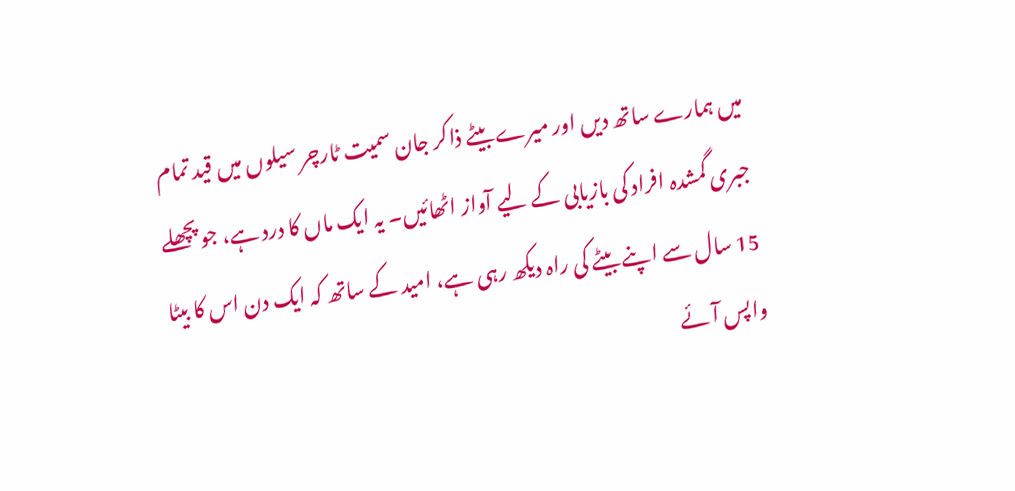میں ہمارے ساتھ دیں اور میرے بیٹے ذاکر جان سمیت ٹارچر سیلوں میں قید تمام جبری گمشدہ افراد کی بازیابی کے لیے آواز اٹھائیں۔ یہ ایک ماں کا درد ہے، جو پچھلے 15 سال سے اپنے بیٹے کی راہ دیکھ رہی ہے، امید کے ساتھ کہ ایک دن اس کا بیٹا واپس آئے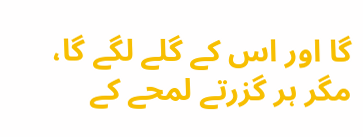گا اور اس کے گلے لگے گا، مگر ہر گزرتے لمحے کے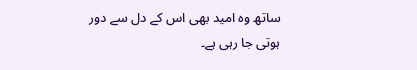ساتھ وہ امید بھی اس کے دل سے دور ہوتی جا رہی ہے۔